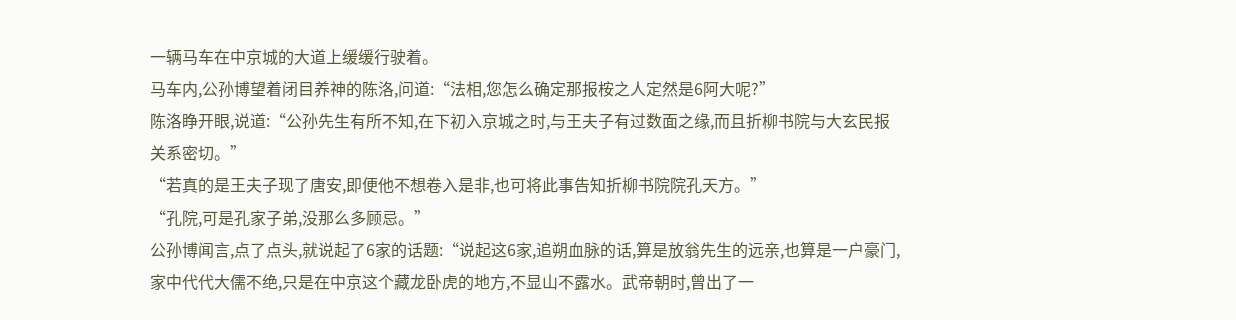一辆马车在中京城的大道上缓缓行驶着。
马车内,公孙博望着闭目养神的陈洛,问道:“法相,您怎么确定那报桉之人定然是6阿大呢?”
陈洛睁开眼,说道:“公孙先生有所不知,在下初入京城之时,与王夫子有过数面之缘,而且折柳书院与大玄民报关系密切。”
“若真的是王夫子现了唐安,即便他不想卷入是非,也可将此事告知折柳书院院孔天方。”
“孔院,可是孔家子弟,没那么多顾忌。”
公孙博闻言,点了点头,就说起了6家的话题:“说起这6家,追朔血脉的话,算是放翁先生的远亲,也算是一户豪门,家中代代大儒不绝,只是在中京这个藏龙卧虎的地方,不显山不露水。武帝朝时,曾出了一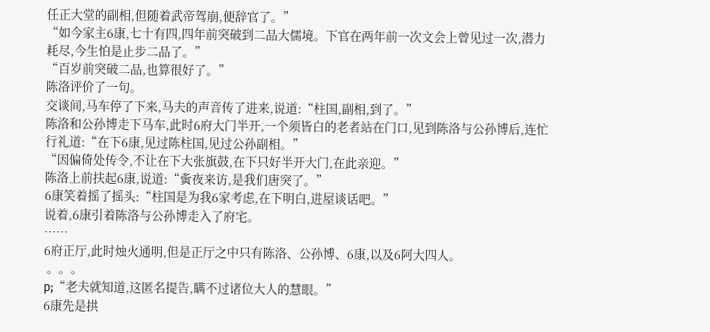任正大堂的副相,但随着武帝驾崩,便辞官了。”
“如今家主6康,七十有四,四年前突破到二品大儒境。下官在两年前一次文会上曾见过一次,潜力耗尽,今生怕是止步二品了。”
“百岁前突破二品,也算很好了。”
陈洛评价了一句。
交谈间,马车停了下来,马夫的声音传了进来,说道:“柱国,副相,到了。”
陈洛和公孙博走下马车,此时6府大门半开,一个须皆白的老者站在门口,见到陈洛与公孙博后,连忙行礼道:“在下6康,见过陈柱国,见过公孙副相。”
“因偏倚处传令,不让在下大张旗鼓,在下只好半开大门,在此亲迎。”
陈洛上前扶起6康,说道:“夤夜来访,是我们唐突了。”
6康笑着摇了摇头:“柱国是为我6家考虑,在下明白,进屋谈话吧。”
说着,6康引着陈洛与公孙博走入了府宅。
……
6府正厅,此时烛火通明,但是正厅之中只有陈洛、公孙博、6康,以及6阿大四人。
 。。。
p;“老夫就知道,这匿名提告,瞒不过诸位大人的慧眼。”
6康先是拱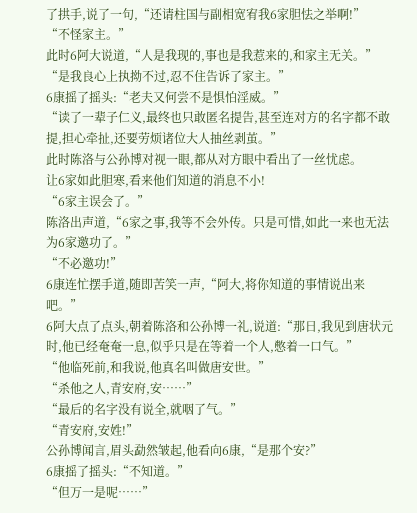了拱手,说了一句,“还请柱国与副相宽宥我6家胆怯之举啊!”
“不怪家主。”
此时6阿大说道,“人是我现的,事也是我惹来的,和家主无关。”
“是我良心上执拗不过,忍不住告诉了家主。”
6康摇了摇头:“老夫又何尝不是惧怕淫威。”
“读了一辈子仁义,最终也只敢匿名提告,甚至连对方的名字都不敢提,担心牵扯,还要劳烦诸位大人抽丝剥茧。”
此时陈洛与公孙博对视一眼,都从对方眼中看出了一丝忧虑。
让6家如此胆寒,看来他们知道的消息不小!
“6家主误会了。”
陈洛出声道,“6家之事,我等不会外传。只是可惜,如此一来也无法为6家邀功了。”
“不必邀功!”
6康连忙摆手道,随即苦笑一声,“阿大,将你知道的事情说出来吧。”
6阿大点了点头,朝着陈洛和公孙博一礼,说道:“那日,我见到唐状元时,他已经奄奄一息,似乎只是在等着一个人,憋着一口气。”
“他临死前,和我说,他真名叫做唐安世。”
“杀他之人,青安府,安……”
“最后的名字没有说全,就咽了气。”
“青安府,安姓!”
公孙博闻言,眉头勐然皱起,他看向6康,“是那个安?”
6康摇了摇头:“不知道。”
“但万一是呢……”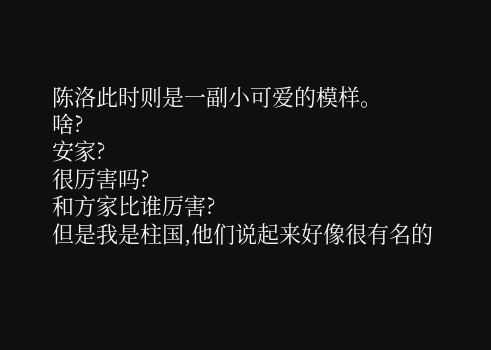陈洛此时则是一副小可爱的模样。
啥?
安家?
很厉害吗?
和方家比谁厉害?
但是我是柱国,他们说起来好像很有名的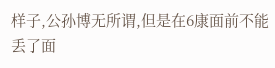样子,公孙博无所谓,但是在6康面前不能丢了面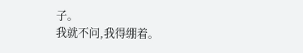子。
我就不问,我得绷着。